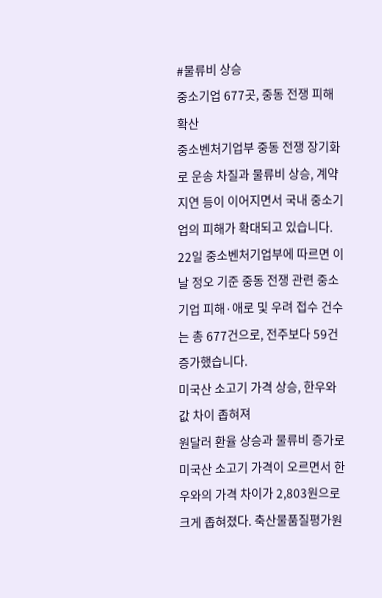#물류비 상승
중소기업 677곳, 중동 전쟁 피해 확산
중소벤처기업부 중동 전쟁 장기화로 운송 차질과 물류비 상승, 계약 지연 등이 이어지면서 국내 중소기업의 피해가 확대되고 있습니다. 22일 중소벤처기업부에 따르면 이날 정오 기준 중동 전쟁 관련 중소기업 피해·애로 및 우려 접수 건수는 총 677건으로, 전주보다 59건 증가했습니다.
미국산 소고기 가격 상승, 한우와 값 차이 좁혀져
원달러 환율 상승과 물류비 증가로 미국산 소고기 가격이 오르면서 한우와의 가격 차이가 2,803원으로 크게 좁혀졌다. 축산물품질평가원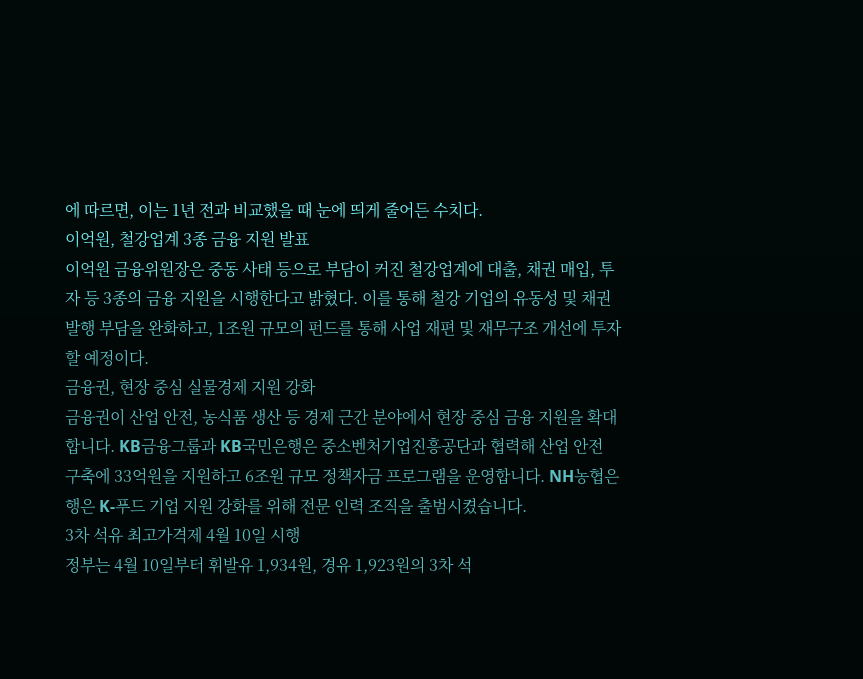에 따르면, 이는 1년 전과 비교했을 때 눈에 띄게 줄어든 수치다.
이억원, 철강업계 3종 금융 지원 발표
이억원 금융위원장은 중동 사태 등으로 부담이 커진 철강업계에 대출, 채권 매입, 투자 등 3종의 금융 지원을 시행한다고 밝혔다. 이를 통해 철강 기업의 유동성 및 채권 발행 부담을 완화하고, 1조원 규모의 펀드를 통해 사업 재편 및 재무구조 개선에 투자할 예정이다.
금융권, 현장 중심 실물경제 지원 강화
금융권이 산업 안전, 농식품 생산 등 경제 근간 분야에서 현장 중심 금융 지원을 확대합니다. KB금융그룹과 KB국민은행은 중소벤처기업진흥공단과 협력해 산업 안전 구축에 33억원을 지원하고 6조원 규모 정책자금 프로그램을 운영합니다. NH농협은행은 K-푸드 기업 지원 강화를 위해 전문 인력 조직을 출범시켰습니다.
3차 석유 최고가격제 4월 10일 시행
정부는 4월 10일부터 휘발유 1,934원, 경유 1,923원의 3차 석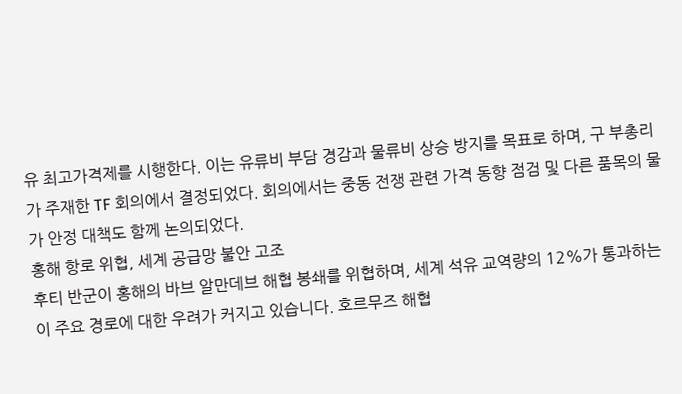유 최고가격제를 시행한다. 이는 유류비 부담 경감과 물류비 상승 방지를 목표로 하며, 구 부총리가 주재한 TF 회의에서 결정되었다. 회의에서는 중동 전쟁 관련 가격 동향 점검 및 다른 품목의 물가 안정 대책도 함께 논의되었다.
홍해 항로 위협, 세계 공급망 불안 고조
후티 반군이 홍해의 바브 알만데브 해협 봉쇄를 위협하며, 세계 석유 교역량의 12%가 통과하는 이 주요 경로에 대한 우려가 커지고 있습니다. 호르무즈 해협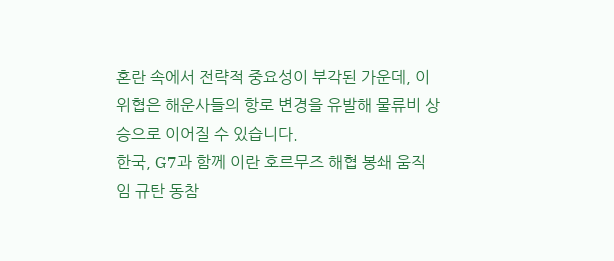혼란 속에서 전략적 중요성이 부각된 가운데, 이 위협은 해운사들의 항로 변경을 유발해 물류비 상승으로 이어질 수 있습니다.
한국, G7과 함께 이란 호르무즈 해협 봉쇄 움직임 규탄 동참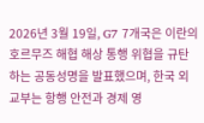2026년 3월 19일, G7 7개국은 이란의 호르무즈 해협 해상 통행 위협을 규탄하는 공동성명을 발표했으며, 한국 외교부는 항행 안전과 경제 영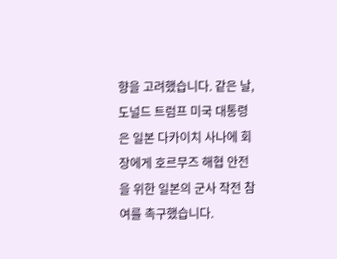향을 고려했습니다. 같은 날, 도널드 트럼프 미국 대통령은 일본 다카이치 사나에 회장에게 호르무즈 해협 안전을 위한 일본의 군사 작전 참여를 촉구했습니다.